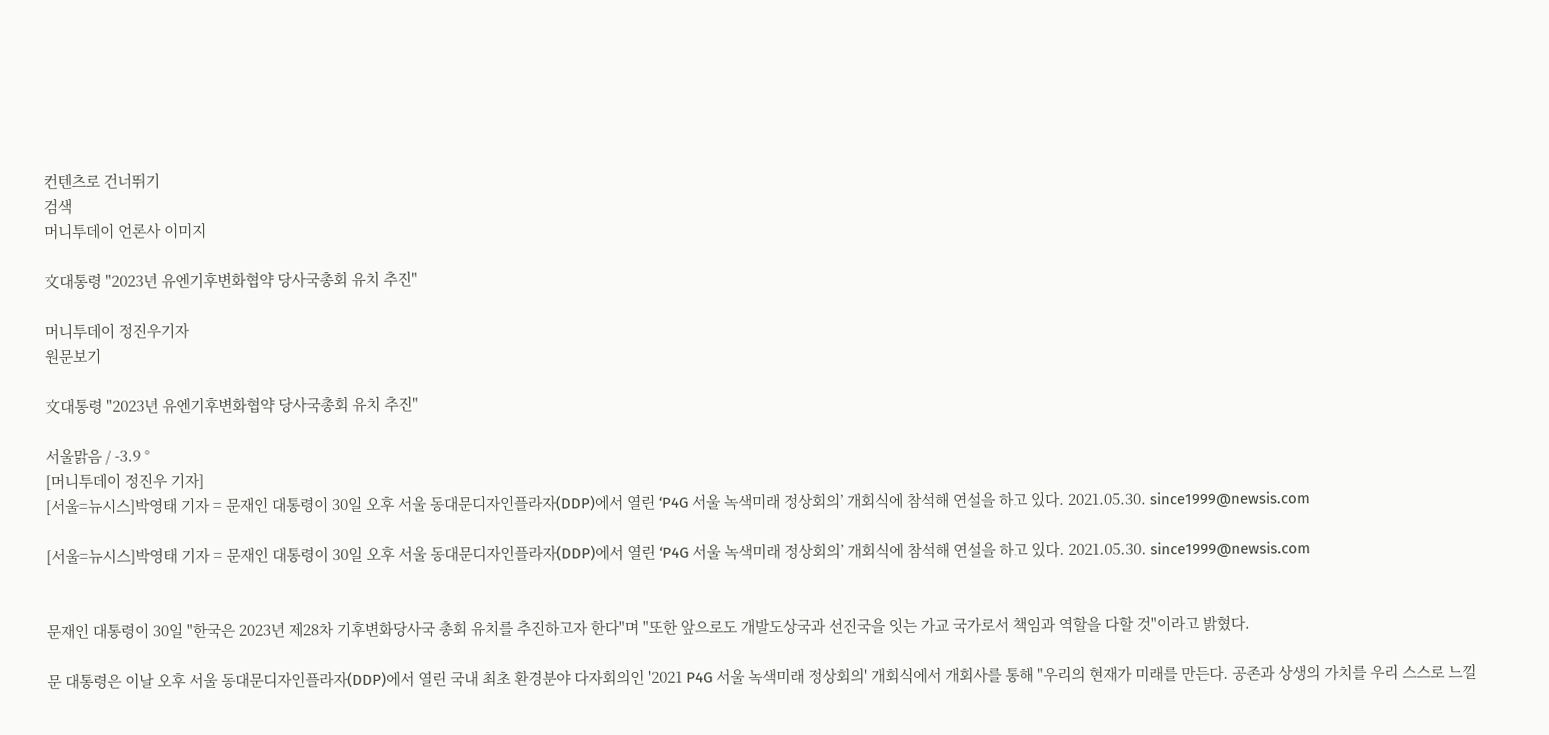컨텐츠로 건너뛰기
검색
머니투데이 언론사 이미지

文대통령 "2023년 유엔기후변화협약 당사국총회 유치 추진"

머니투데이 정진우기자
원문보기

文대통령 "2023년 유엔기후변화협약 당사국총회 유치 추진"

서울맑음 / -3.9 °
[머니투데이 정진우 기자]
[서울=뉴시스]박영태 기자 = 문재인 대통령이 30일 오후 서울 동대문디자인플라자(DDP)에서 열린 ‘P4G 서울 녹색미래 정상회의’ 개회식에 참석해 연설을 하고 있다. 2021.05.30. since1999@newsis.com

[서울=뉴시스]박영태 기자 = 문재인 대통령이 30일 오후 서울 동대문디자인플라자(DDP)에서 열린 ‘P4G 서울 녹색미래 정상회의’ 개회식에 참석해 연설을 하고 있다. 2021.05.30. since1999@newsis.com


문재인 대통령이 30일 "한국은 2023년 제28차 기후변화당사국 총회 유치를 추진하고자 한다"며 "또한 앞으로도 개발도상국과 선진국을 잇는 가교 국가로서 책임과 역할을 다할 것"이라고 밝혔다.

문 대통령은 이날 오후 서울 동대문디자인플라자(DDP)에서 열린 국내 최초 환경분야 다자회의인 '2021 P4G 서울 녹색미래 정상회의' 개회식에서 개회사를 통해 "우리의 현재가 미래를 만든다. 공존과 상생의 가치를 우리 스스로 느낄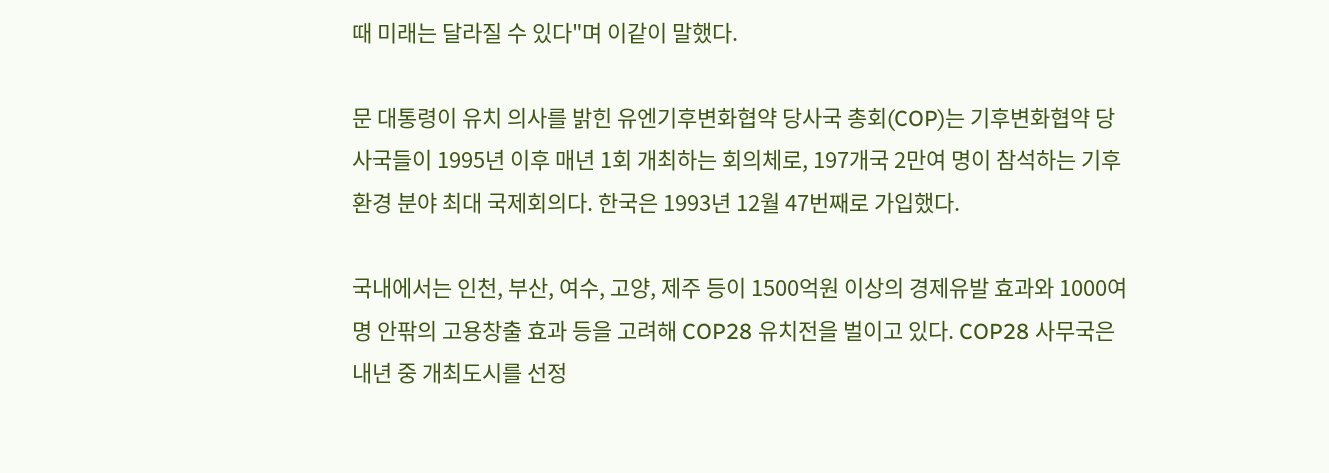때 미래는 달라질 수 있다"며 이같이 말했다.

문 대통령이 유치 의사를 밝힌 유엔기후변화협약 당사국 총회(COP)는 기후변화협약 당사국들이 1995년 이후 매년 1회 개최하는 회의체로, 197개국 2만여 명이 참석하는 기후환경 분야 최대 국제회의다. 한국은 1993년 12월 47번째로 가입했다.

국내에서는 인천, 부산, 여수, 고양, 제주 등이 1500억원 이상의 경제유발 효과와 1000여명 안팎의 고용창출 효과 등을 고려해 COP28 유치전을 벌이고 있다. COP28 사무국은 내년 중 개최도시를 선정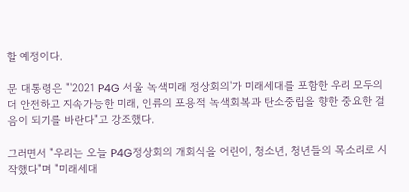할 예정이다.

문 대통령은 "'2021 P4G 서울 녹색미래 정상회의'가 미래세대를 포함한 우리 모두의 더 안전하고 지속가능한 미래, 인류의 포용적 녹색회복과 탄소중립을 향한 중요한 걸음이 되기를 바란다"고 강조했다.

그러면서 "우리는 오늘 P4G정상회의 개회식을 어린이, 청소년, 청년들의 목소리로 시작했다"며 "미래세대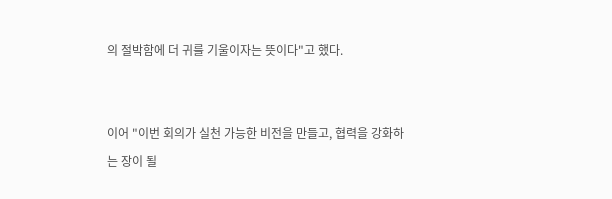의 절박함에 더 귀를 기울이자는 뜻이다"고 했다.


이어 "이번 회의가 실천 가능한 비전을 만들고, 협력을 강화하는 장이 될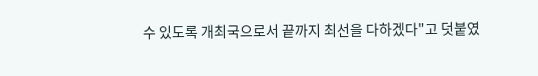수 있도록 개최국으로서 끝까지 최선을 다하겠다"고 덧붙였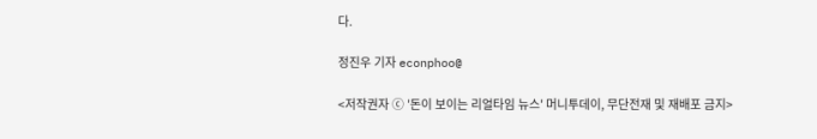다.

정진우 기자 econphoo@

<저작권자 ⓒ '돈이 보이는 리얼타임 뉴스' 머니투데이, 무단전재 및 재배포 금지>